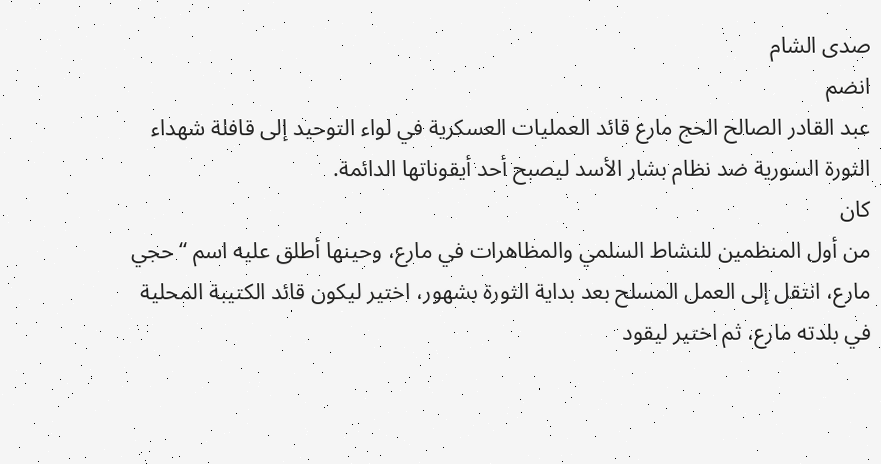صدى الشام
انضم
عبد القادر الصالح الحج مارع قائد العمليات العسكرية في لواء التوحيد إلى قافلة شهداء
الثورة السورية ضد نظام بشار الأسد ليصبح أحد أيقوناتها الدائمة.
كان
من أول المنظمين للنشاط السلمي والمظاهرات في مارع، وحينها أطلق عليه اسم “حجي
مارع، انتقل إلى العمل المسلح بعد بداية الثورة بشهور، اختير ليكون قائد الكتيبة المحلية
في بلدته مارع، ثم اختير ليقود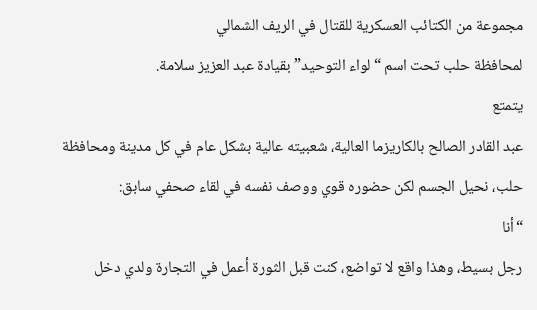مجموعة من الكتائب العسكرية للقتال في الريف الشمالي
لمحافظة حلب تحت اسم “لواء التوحيد” بقيادة عبد العزيز سلامة.
يتمتع
عبد القادر الصالح بالكاريزما العالية، شعبيته عالية بشكل عام في كل مدينة ومحافظة
حلب، نحيل الجسم لكن حضوره قوي ووصف نفسه في لقاء صحفي سابق:
“أنا
رجل بسيط، وهذا واقع لا تواضع، كنت قبل الثورة أعمل في التجارة ولدي دخل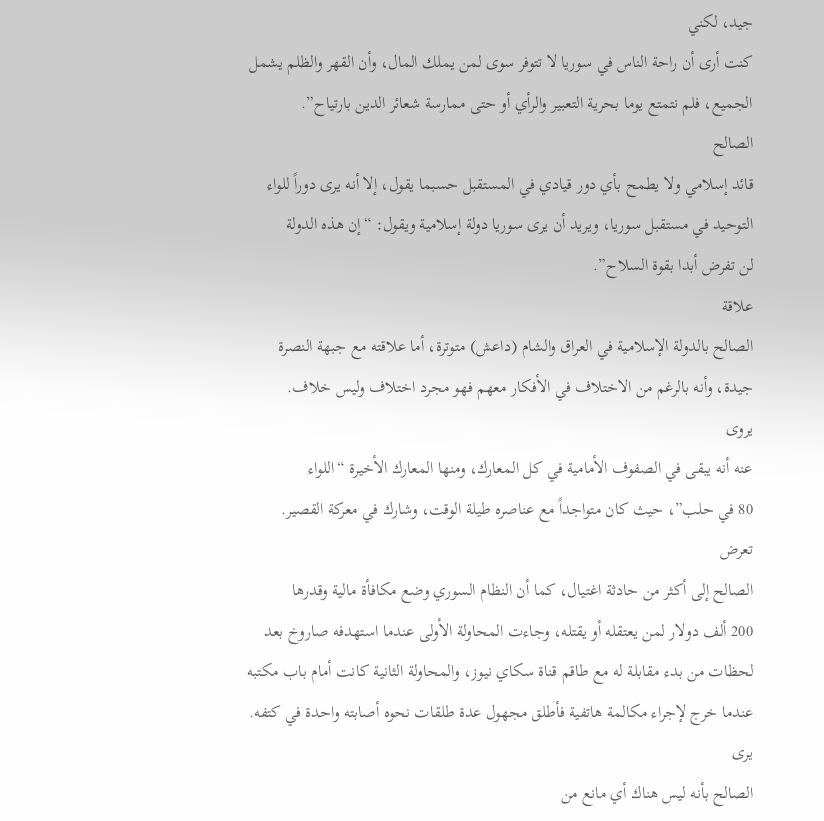جيد، لكني
كنت أرى أن راحة الناس في سوريا لا تتوفر سوى لمن يملك المال، وأن القهر والظلم يشمل
الجميع، فلم نتمتع يوما بحرية التعبير والرأي أو حتى ممارسة شعائر الدين بارتياح”.
الصالح
قائد إسلامي ولا يطمح بأي دور قيادي في المستقبل حسبما يقول، إلا أنه يرى دوراً للواء
التوحيد في مستقبل سوريا، ويريد أن يرى سوريا دولة إسلامية ويقول: “إن هذه الدولة
لن تفرض أبدا بقوة السلاح”.
علاقة
الصالح بالدولة الإسلامية في العراق والشام (داعش) متوترة، أما علاقته مع جبهة النصرة
جيدة، وأنه بالرغم من الاختلاف في الأفكار معهم فهو مجرد اختلاف وليس خلاف.
يروى
عنه أنه يبقى في الصفوف الأمامية في كل المعارك، ومنها المعارك الأخيرة “اللواء
80 في حلب”، حيث كان متواجداً مع عناصره طيلة الوقت، وشارك في معركة القصير.
تعرض
الصالح إلى أكثر من حادثة اغتيال، كما أن النظام السوري وضع مكافأة مالية وقدرها
200 ألف دولار لمن يعتقله أو يقتله، وجاءت المحاولة الأولى عندما استهدفه صاروخ بعد
لحظات من بدء مقابلة له مع طاقم قناة سكاي نيوز، والمحاولة الثانية كانت أمام باب مكتبه
عندما خرج لإجراء مكالمة هاتفية فأطلق مجهول عدة طلقات نحوه أصابته واحدة في كتفه.
يرى
الصالح بأنه ليس هناك أي مانع من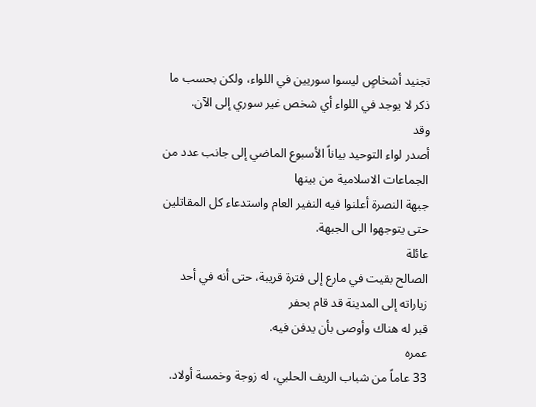تجنيد أشخاصٍ ليسوا سوريين في اللواء، ولكن بحسب ما
ذكر لا يوجد في اللواء أي شخص غير سوري إلى الآن.
وقد
أصدر لواء التوحيد بياناً الأسبوع الماضي إلى جانب عدد من الجماعات الاسلامية من بينها
جبهة النصرة أعلنوا فيه النفير العام واستدعاء كل المقاتلين حتى يتوجهوا الى الجبهة.
عائلة
الصالح بقيت في مارع إلى فترة قريبة، حتى أنه في أحد زياراته إلى المدينة قد قام بحفر
قبر له هناك وأوصى بأن يدفن فيه.
عمره
33 عاماً من شباب الريف الحلبي، له زوجة وخمسة أولاد.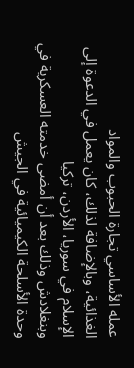عمله الأساسي تجارة الحبوب والمواد
الغذائية، وبالإضافة لذلك، كان يعمل في الدعوة إلى الإسلام في سوريا، الأردن، تركيا
وبنغلادش وذلك بعد أن أمضى خدمته العسكرية في وحدة الأسلحة الكيميائية في الجيش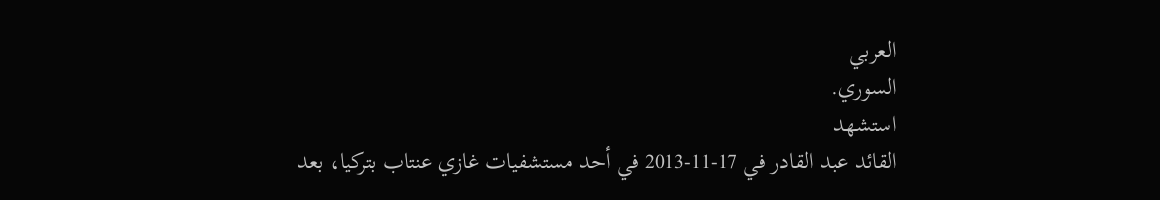العربي
السوري.
استشهد
القائد عبد القادر في 17-11-2013 في أحد مستشفيات غازي عنتاب بتركيا، بعد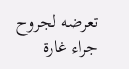تعرضه لجروح
جراء غارة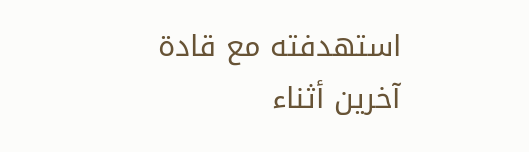استهدفته مع قادة آخرين أثناء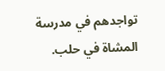تواجدهم في مدرسة المشاة في حلب.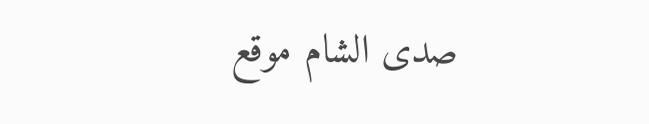صدى الشام موقع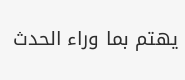يهتم بما وراء الحدث